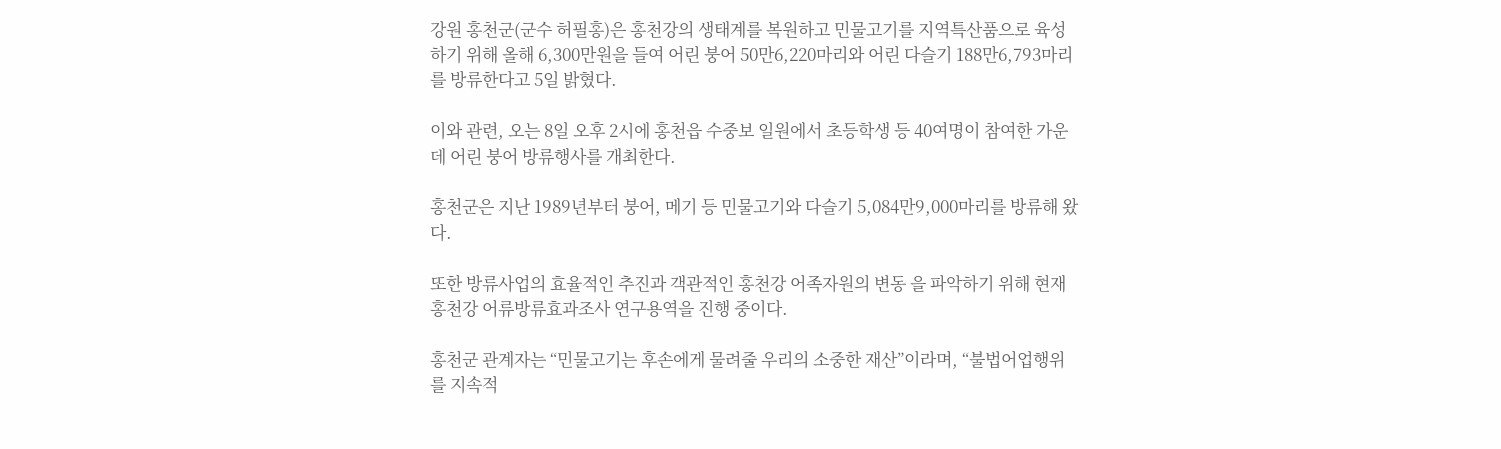강원 홍천군(군수 허필홍)은 홍천강의 생태계를 복원하고 민물고기를 지역특산품으로 육성하기 위해 올해 6,300만원을 들여 어린 붕어 50만6,220마리와 어린 다슬기 188만6,793마리를 방류한다고 5일 밝혔다.

이와 관련, 오는 8일 오후 2시에 홍천읍 수중보 일원에서 초등학생 등 40여명이 참여한 가운데 어린 붕어 방류행사를 개최한다.

홍천군은 지난 1989년부터 붕어, 메기 등 민물고기와 다슬기 5,084만9,000마리를 방류해 왔다.

또한 방류사업의 효율적인 추진과 객관적인 홍천강 어족자원의 변동 을 파악하기 위해 현재 홍천강 어류방류효과조사 연구용역을 진행 중이다.

홍천군 관계자는 “민물고기는 후손에게 물려줄 우리의 소중한 재산”이라며, “불법어업행위를 지속적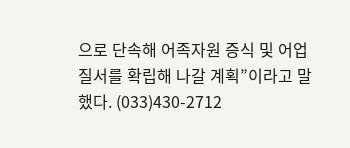으로 단속해 어족자원 증식 및 어업질서를 확립해 나갈 계획”이라고 말했다. (033)430-2712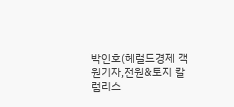박인호(헤럴드경제 객원기자,전원&토지 칼럼리스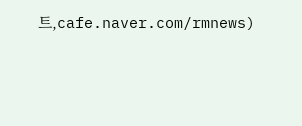트,cafe.naver.com/rmnews)